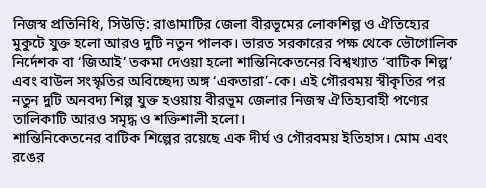নিজস্ব প্রতিনিধি, সিউড়ি: রাঙামাটির জেলা বীরভূমের লোকশিল্প ও ঐতিহ্যের মুকুটে যুক্ত হলো আরও দুটি নতুন পালক। ভারত সরকারের পক্ষ থেকে ভৌগোলিক নির্দেশক বা ‘জিআই’ তকমা দেওয়া হলো শান্তিনিকেতনের বিশ্বখ্যাত ‘বাটিক শিল্প’ এবং বাউল সংস্কৃতির অবিচ্ছেদ্য অঙ্গ ‘একতারা’-কে। এই গৌরবময় স্বীকৃতির পর নতুন দুটি অনবদ্য শিল্প যুক্ত হওয়ায় বীরভূম জেলার নিজস্ব ঐতিহ্যবাহী পণ্যের তালিকাটি আরও সমৃদ্ধ ও শক্তিশালী হলো।
শান্তিনিকেতনের বাটিক শিল্পের রয়েছে এক দীর্ঘ ও গৌরবময় ইতিহাস। মোম এবং রঙের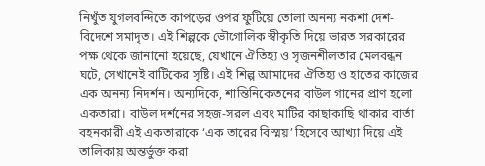নিখুঁত যুগলবন্দিতে কাপড়ের ওপর ফুটিয়ে তোলা অনন্য নকশা দেশ-বিদেশে সমাদৃত। এই শিল্পকে ভৌগোলিক স্বীকৃতি দিয়ে ভারত সরকারের পক্ষ থেকে জানানো হয়েছে, যেখানে ঐতিহ্য ও সৃজনশীলতার মেলবন্ধন ঘটে, সেখানেই বাটিকের সৃষ্টি। এই শিল্প আমাদের ঐতিহ্য ও হাতের কাজের এক অনন্য নিদর্শন। অন্যদিকে, শান্তিনিকেতনের বাউল গানের প্রাণ হলো একতারা। বাউল দর্শনের সহজ-সরল এবং মাটির কাছাকাছি থাকার বার্তা বহনকারী এই একতারাকে ‘এক তারের বিস্ময়’ হিসেবে আখ্যা দিয়ে এই তালিকায় অন্তর্ভুক্ত করা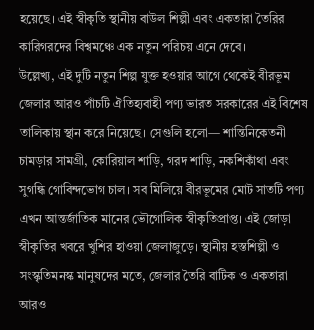হয়েছে। এই স্বীকৃতি স্থানীয় বাউল শিল্পী এবং একতারা তৈরির কারিগরদের বিশ্বমঞ্চে এক নতুন পরিচয় এনে দেবে।
উল্লেখ্য, এই দুটি নতুন শিল্প যুক্ত হওয়ার আগে থেকেই বীরভূম জেলার আরও পাঁচটি ঐতিহ্যবাহী পণ্য ভারত সরকারের এই বিশেষ তালিকায় স্থান করে নিয়েছে। সেগুলি হলো— শান্তিনিকেতনী চামড়ার সামগ্রী, কোরিয়াল শাড়ি, গরদ শাড়ি, নকশিকাঁথা এবং সুগন্ধি গোবিন্দভোগ চাল। সব মিলিয়ে বীরভূমের মোট সাতটি পণ্য এখন আন্তর্জাতিক মানের ভৌগোলিক স্বীকৃতিপ্রাপ্ত। এই জোড়া স্বীকৃতির খবরে খুশির হাওয়া জেলাজুড়ে। স্থানীয় হস্তশিল্পী ও সংস্কৃতিমনস্ক মানুষদের মতে, জেলার তৈরি বাটিক ও একতারা আরও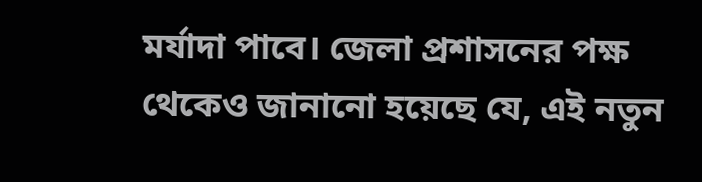মর্যাদা পাবে। জেলা প্রশাসনের পক্ষ থেকেও জানানো হয়েছে যে, এই নতুন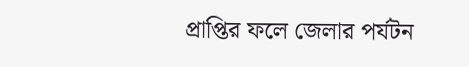প্রাপ্তির ফলে জেলার পর্যটন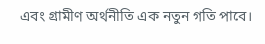এবং গ্রামীণ অর্থনীতি এক নতুন গতি পাবে।